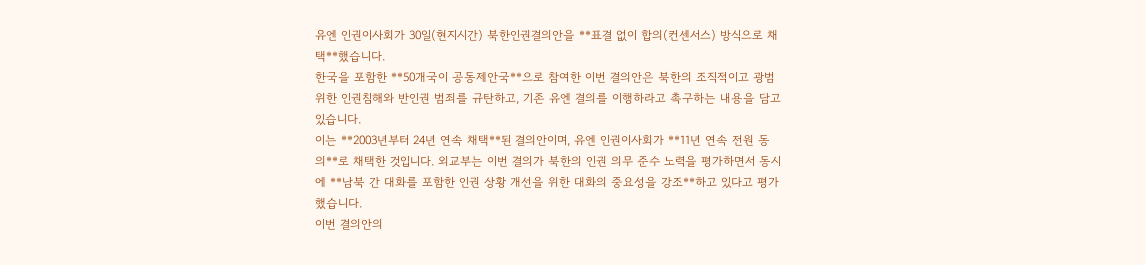유엔 인권이사회가 30일(현지시간) 북한인권결의안을 **표결 없이 합의(컨센서스) 방식으로 채택**했습니다.
한국을 포함한 **50개국이 공동제안국**으로 참여한 이번 결의안은 북한의 조직적이고 광범위한 인권침해와 반인권 범죄를 규탄하고, 기존 유엔 결의를 이행하라고 촉구하는 내용을 담고 있습니다.
이는 **2003년부터 24년 연속 채택**된 결의안이며, 유엔 인권이사회가 **11년 연속 전원 동의**로 채택한 것입니다. 외교부는 이번 결의가 북한의 인권 의무 준수 노력을 평가하면서 동시에 **남북 간 대화를 포함한 인권 상황 개선을 위한 대화의 중요성을 강조**하고 있다고 평가했습니다.
이번 결의안의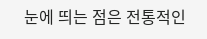눈에 띄는 점은 전통적인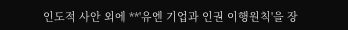인도적 사안 외에 **'유엔 기업과 인권 이행원칙'을 장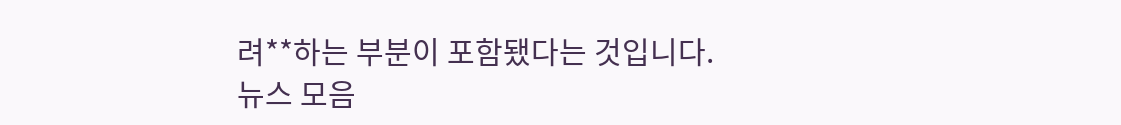려**하는 부분이 포함됐다는 것입니다.
뉴스 모음